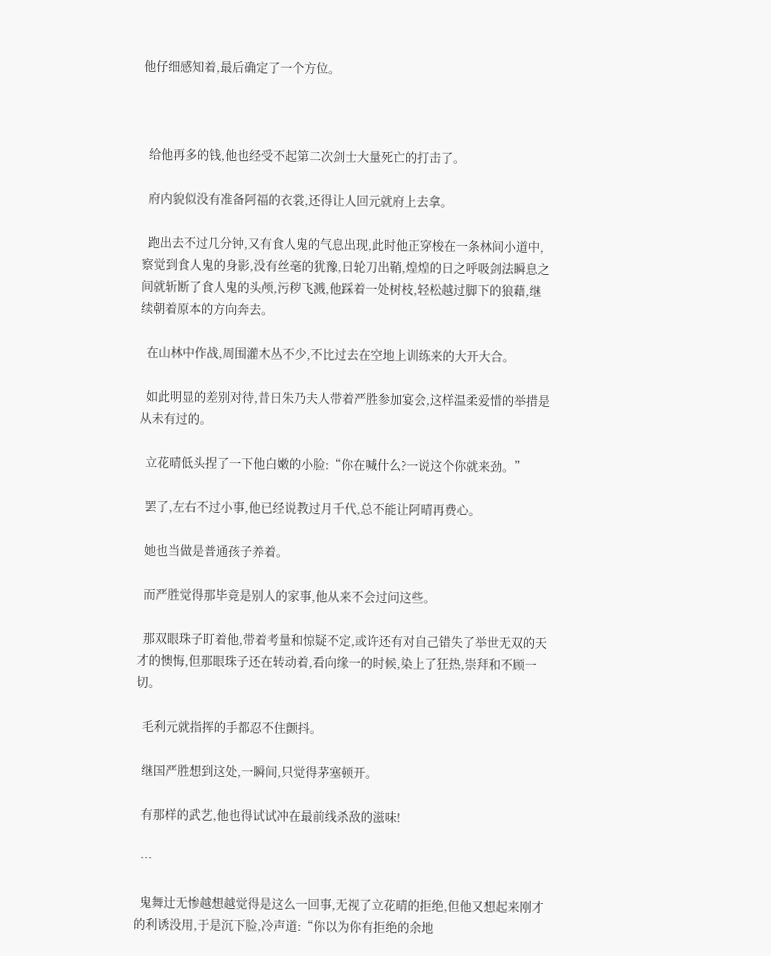他仔细感知着,最后确定了一个方位。



  给他再多的钱,他也经受不起第二次剑士大量死亡的打击了。

  府内貌似没有准备阿福的衣裳,还得让人回元就府上去拿。

  跑出去不过几分钟,又有食人鬼的气息出现,此时他正穿梭在一条林间小道中,察觉到食人鬼的身影,没有丝毫的犹豫,日轮刀出鞘,煌煌的日之呼吸剑法瞬息之间就斩断了食人鬼的头颅,污秽飞溅,他踩着一处树枝,轻松越过脚下的狼藉,继续朝着原本的方向奔去。

  在山林中作战,周围灌木丛不少,不比过去在空地上训练来的大开大合。

  如此明显的差别对待,昔日朱乃夫人带着严胜参加宴会,这样温柔爱惜的举措是从未有过的。

  立花晴低头捏了一下他白嫩的小脸:“你在喊什么?一说这个你就来劲。”

  罢了,左右不过小事,他已经说教过月千代,总不能让阿晴再费心。

  她也当做是普通孩子养着。

  而严胜觉得那毕竟是别人的家事,他从来不会过问这些。

  那双眼珠子盯着他,带着考量和惊疑不定,或许还有对自己错失了举世无双的天才的懊悔,但那眼珠子还在转动着,看向缘一的时候,染上了狂热,崇拜和不顾一切。

  毛利元就指挥的手都忍不住颤抖。

  继国严胜想到这处,一瞬间,只觉得茅塞顿开。

  有那样的武艺,他也得试试冲在最前线杀敌的滋味!

  …

  鬼舞辻无惨越想越觉得是这么一回事,无视了立花晴的拒绝,但他又想起来刚才的利诱没用,于是沉下脸,冷声道:“你以为你有拒绝的余地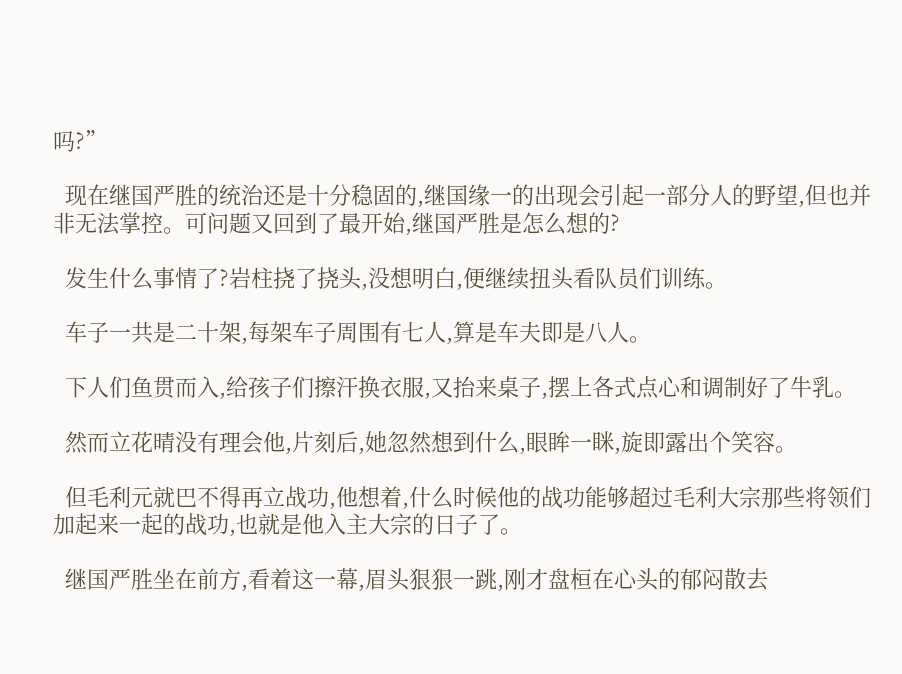吗?”

  现在继国严胜的统治还是十分稳固的,继国缘一的出现会引起一部分人的野望,但也并非无法掌控。可问题又回到了最开始,继国严胜是怎么想的?

  发生什么事情了?岩柱挠了挠头,没想明白,便继续扭头看队员们训练。

  车子一共是二十架,每架车子周围有七人,算是车夫即是八人。

  下人们鱼贯而入,给孩子们擦汗换衣服,又抬来桌子,摆上各式点心和调制好了牛乳。

  然而立花晴没有理会他,片刻后,她忽然想到什么,眼眸一眯,旋即露出个笑容。

  但毛利元就巴不得再立战功,他想着,什么时候他的战功能够超过毛利大宗那些将领们加起来一起的战功,也就是他入主大宗的日子了。

  继国严胜坐在前方,看着这一幕,眉头狠狠一跳,刚才盘桓在心头的郁闷散去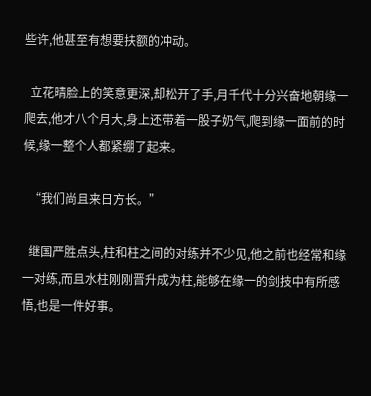些许,他甚至有想要扶额的冲动。

  立花晴脸上的笑意更深,却松开了手,月千代十分兴奋地朝缘一爬去,他才八个月大,身上还带着一股子奶气,爬到缘一面前的时候,缘一整个人都紧绷了起来。

  “我们尚且来日方长。”

  继国严胜点头,柱和柱之间的对练并不少见,他之前也经常和缘一对练,而且水柱刚刚晋升成为柱,能够在缘一的剑技中有所感悟,也是一件好事。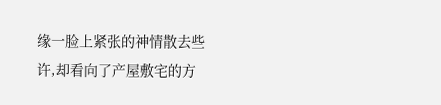缘一脸上紧张的神情散去些许,却看向了产屋敷宅的方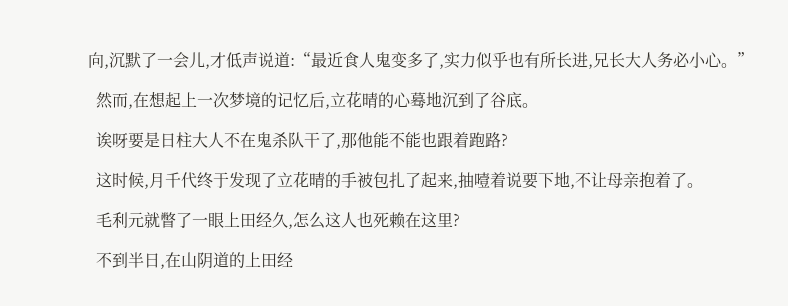向,沉默了一会儿,才低声说道:“最近食人鬼变多了,实力似乎也有所长进,兄长大人务必小心。”

  然而,在想起上一次梦境的记忆后,立花晴的心蓦地沉到了谷底。

  诶呀要是日柱大人不在鬼杀队干了,那他能不能也跟着跑路?

  这时候,月千代终于发现了立花晴的手被包扎了起来,抽噎着说要下地,不让母亲抱着了。

  毛利元就瞥了一眼上田经久,怎么这人也死赖在这里?

  不到半日,在山阴道的上田经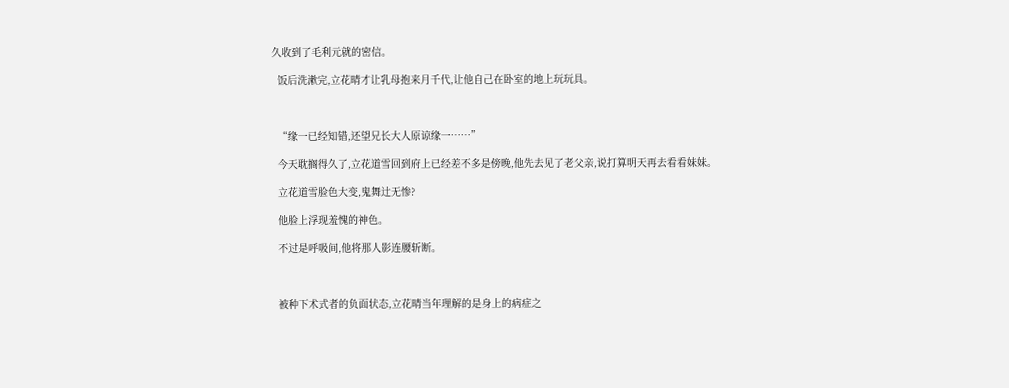久收到了毛利元就的密信。

  饭后洗漱完,立花晴才让乳母抱来月千代,让他自己在卧室的地上玩玩具。



  “缘一已经知错,还望兄长大人原谅缘一……”

  今天耽搁得久了,立花道雪回到府上已经差不多是傍晚,他先去见了老父亲,说打算明天再去看看妹妹。

  立花道雪脸色大变,鬼舞辻无惨?

  他脸上浮现羞愧的神色。

  不过是呼吸间,他将那人影连腰斩断。



  被种下术式者的负面状态,立花晴当年理解的是身上的病症之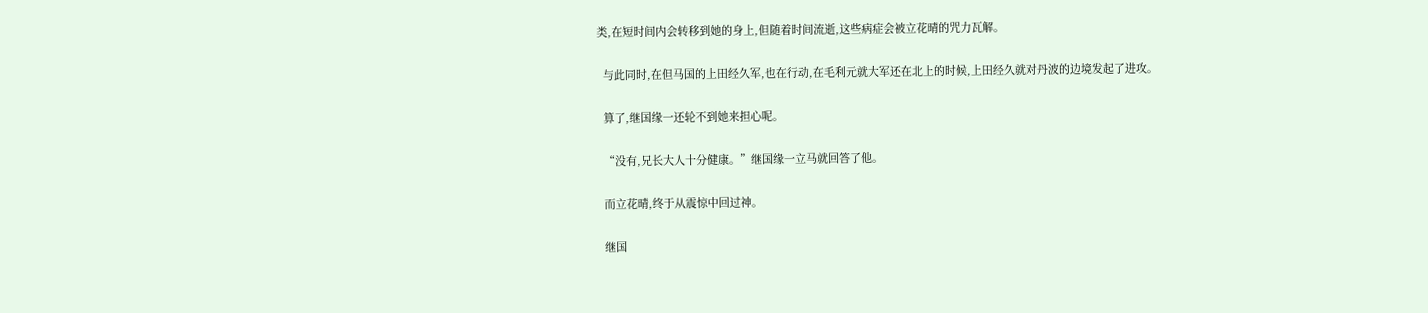类,在短时间内会转移到她的身上,但随着时间流逝,这些病症会被立花晴的咒力瓦解。

  与此同时,在但马国的上田经久军,也在行动,在毛利元就大军还在北上的时候,上田经久就对丹波的边境发起了进攻。

  算了,继国缘一还轮不到她来担心呢。

  “没有,兄长大人十分健康。”继国缘一立马就回答了他。

  而立花晴,终于从震惊中回过神。

  继国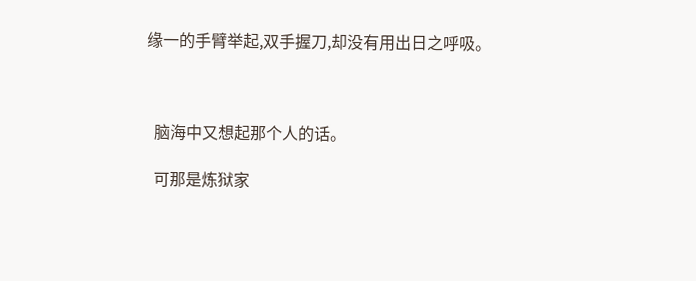缘一的手臂举起,双手握刀,却没有用出日之呼吸。



  脑海中又想起那个人的话。

  可那是炼狱家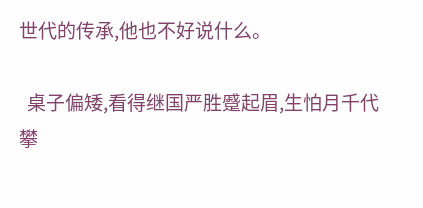世代的传承,他也不好说什么。

  桌子偏矮,看得继国严胜蹙起眉,生怕月千代攀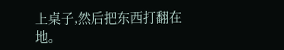上桌子,然后把东西打翻在地。